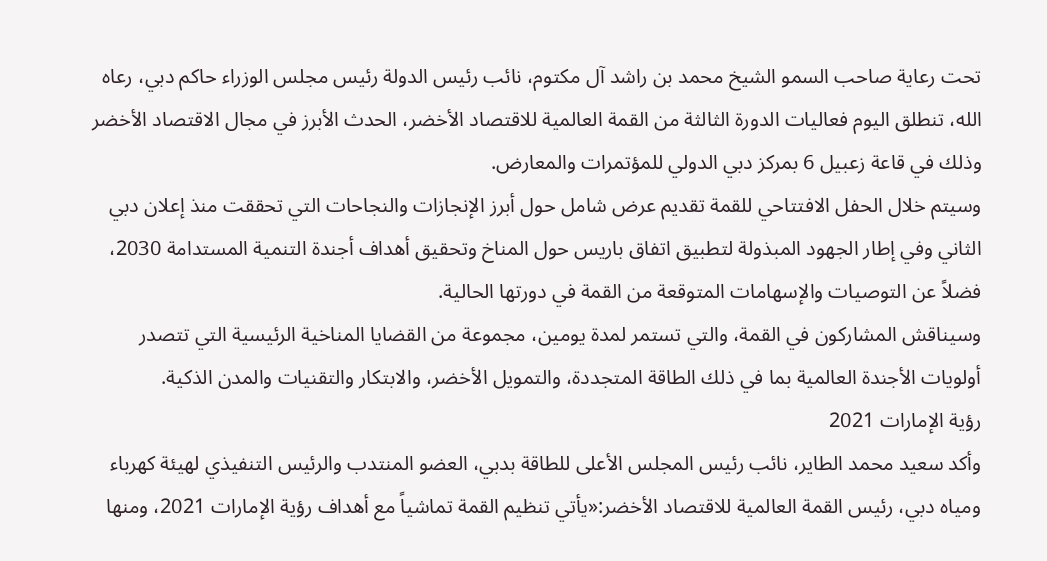تحت رعاية صاحب السمو الشيخ محمد بن راشد آل مكتوم، نائب رئيس الدولة رئيس مجلس الوزراء حاكم دبي، رعاه الله، تنطلق اليوم فعاليات الدورة الثالثة من القمة العالمية للاقتصاد الأخضر، الحدث الأبرز في مجال الاقتصاد الأخضر وذلك في قاعة زعبيل 6 بمركز دبي الدولي للمؤتمرات والمعارض.
وسيتم خلال الحفل الافتتاحي للقمة تقديم عرض شامل حول أبرز الإنجازات والنجاحات التي تحققت منذ إعلان دبي الثاني وفي إطار الجهود المبذولة لتطبيق اتفاق باريس حول المناخ وتحقيق أهداف أجندة التنمية المستدامة 2030، فضلاً عن التوصيات والإسهامات المتوقعة من القمة في دورتها الحالية.
وسيناقش المشاركون في القمة، والتي تستمر لمدة يومين، مجموعة من القضايا المناخية الرئيسية التي تتصدر أولويات الأجندة العالمية بما في ذلك الطاقة المتجددة، والتمويل الأخضر، والابتكار والتقنيات والمدن الذكية.
رؤية الإمارات 2021
وأكد سعيد محمد الطاير، نائب رئيس المجلس الأعلى للطاقة بدبي، العضو المنتدب والرئيس التنفيذي لهيئة كهرباء ومياه دبي، رئيس القمة العالمية للاقتصاد الأخضر:«يأتي تنظيم القمة تماشياً مع أهداف رؤية الإمارات 2021، ومنها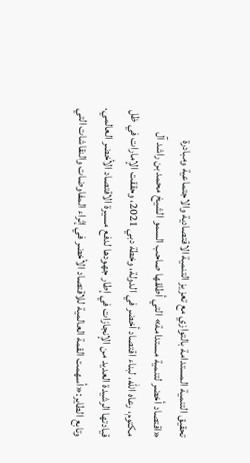تحقيق التنمية المستدامة بالتوازي مع تعزيز التنمية الاقتصادية والاجتماعية ومبادرة «اقتصاد أخضر لتنمية مستدامة» التي أطلقها صاحب السمو الشيخ محمد بن راشد آل مكتوم، رعاه الله، لبناء اقتصاد أخضر في الدولة، وخطة دبي 2021، وحققت الإمارات في ظل قيادتها الرشيدة العديد من الإنجازات في إطار جهودها لدفع مسيرة الاقتصاد الأخضر العالمي.
وتابع الطاير:«أسهمت القمة العالمية للاقتصاد الأخضر في إثراء المفاوضات والنقاشات التي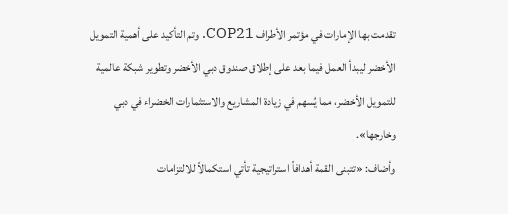تقدمت بها الإمارات في مؤتمر الأطراف COP21. وتم التأكيد على أهمية التمويل الأخضر ليبدأ العمل فيما بعد على إطلاق صندوق دبي الأخضر وتطوير شبكة عالمية للتمويل الأخضر، مما يُسهم في زيادة المشاريع والاستثمارات الخضراء في دبي وخارجها».
وأضاف: «تتبنى القمة أهدافاً استراتيجية تأتي استكمالاً للالتزامات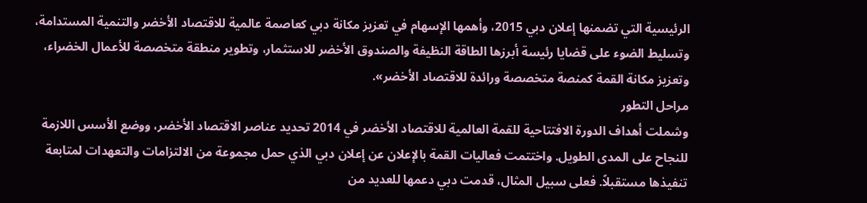الرئيسية التي تضمنها إعلان دبي 2015، وأهمها الإسهام في تعزيز مكانة دبي كعاصمة عالمية للاقتصاد الأخضر والتنمية المستدامة، وتسليط الضوء على قضايا رئيسة أبرزها الطاقة النظيفة والصندوق الأخضر للاستثمار، وتطوير منطقة متخصصة للأعمال الخضراء، وتعزيز مكانة القمة كمنصة متخصصة ورائدة للاقتصاد الأخضر».
مراحل التطور
وشملت أهداف الدورة الافتتاحية للقمة العالمية للاقتصاد الأخضر في 2014 تحديد عناصر الاقتصاد الأخضر، ووضع الأسس اللازمة للنجاح على المدى الطويل. واختتمت فعاليات القمة بالإعلان عن إعلان دبي الذي حمل مجموعة من الالتزامات والتعهدات لمتابعة تنفيذها مستقبلاً. فعلى سبيل المثال، قدمت دبي دعمها للعديد من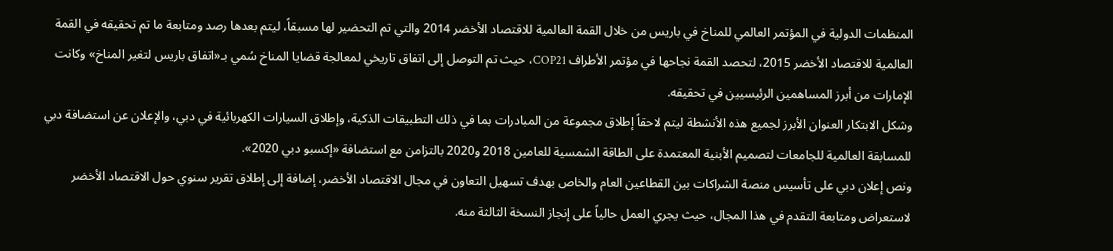المنظمات الدولية في المؤتمر العالمي للمناخ في باريس من خلال القمة العالمية للاقتصاد الأخضر 2014 والتي تم التحضير لها مسبقاً، ليتم بعدها رصد ومتابعة ما تم تحقيقه في القمة العالمية للاقتصاد الأخضر 2015، لتحصد القمة نجاحها في مؤتمر الأطراف COP21، حيث تم التوصل إلى اتفاق تاريخي لمعالجة قضايا المناخ سُمي بـ«اتفاق باريس لتغير المناخ» وكانت الإمارات من أبرز المساهمين الرئيسيين في تحقيقه.
وشكل الابتكار العنوان الأبرز لجميع هذه الأنشطة ليتم لاحقاً إطلاق مجموعة من المبادرات بما في ذلك التطبيقات الذكية، وإطلاق السيارات الكهربائية في دبي، والإعلان عن استضافة دبي للمسابقة العالمية للجامعات لتصميم الأبنية المعتمدة على الطاقة الشمسية للعامين 2018 و2020 بالتزامن مع استضافة «إكسبو دبي 2020».
ونص إعلان دبي على تأسيس منصة الشراكات بين القطاعين العام والخاص بهدف تسهيل التعاون في مجال الاقتصاد الأخضر، إضافة إلى إطلاق تقرير سنوي حول الاقتصاد الأخضر لاستعراض ومتابعة التقدم في هذا المجال، حيث يجري العمل حالياً على إنجاز النسخة الثالثة منه.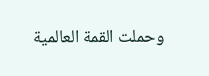وحملت القمة العالمية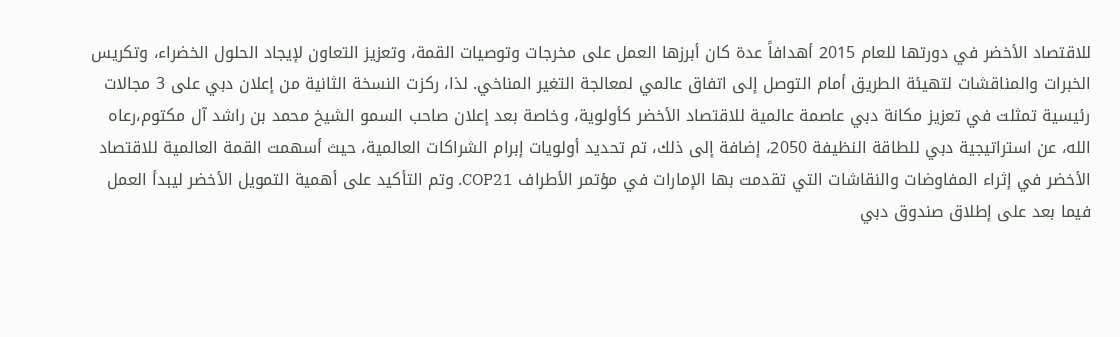للاقتصاد الأخضر في دورتها للعام 2015 أهدافاً عدة كان أبرزها العمل على مخرجات وتوصيات القمة، وتعزيز التعاون لإيجاد الحلول الخضراء، وتكريس الخبرات والمناقشات لتهيئة الطريق أمام التوصل إلى اتفاق عالمي لمعالجة التغير المناخي. لذا، ركزت النسخة الثانية من إعلان دبي على 3 مجالات رئيسية تمثلت في تعزيز مكانة دبي عاصمة عالمية للاقتصاد الأخضر كأولوية، وخاصة بعد إعلان صاحب السمو الشيخ محمد بن راشد آل مكتوم،رعاه الله، عن استراتيجية دبي للطاقة النظيفة 2050، إضافة إلى ذلك، تم تحديد أولويات إبرام الشراكات العالمية، حيث أسهمت القمة العالمية للاقتصاد الأخضر في إثراء المفاوضات والنقاشات التي تقدمت بها الإمارات في مؤتمر الأطراف COP21. وتم التأكيد على أهمية التمويل الأخضر ليبدأ العمل فيما بعد على إطلاق صندوق دبي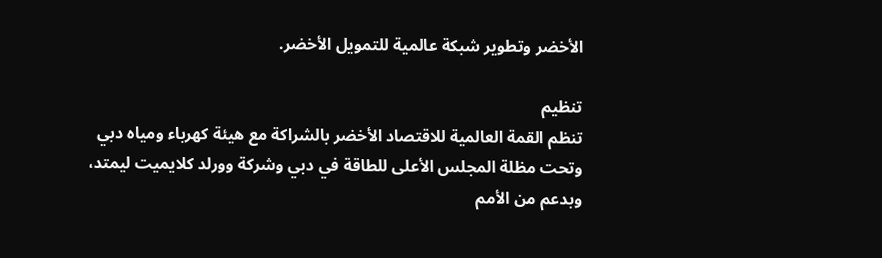الأخضر وتطوير شبكة عالمية للتمويل الأخضر.

تنظيم
تنظم القمة العالمية للاقتصاد الأخضر بالشراكة مع هيئة كهرباء ومياه دبي وتحت مظلة المجلس الأعلى للطاقة في دبي وشركة وورلد كلايميت ليمتد، وبدعم من الأمم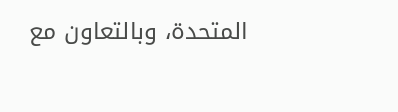المتحدة، وبالتعاون مع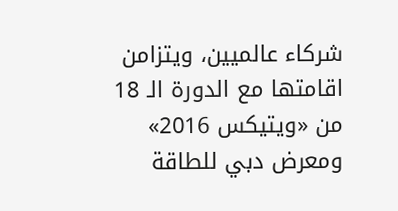شركاء عالميين، ويتزامن اقامتها مع الدورة الـ 18 من «ويتيكس 2016» ومعرض دبي للطاقة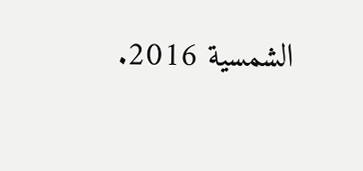الشمسية 2016.